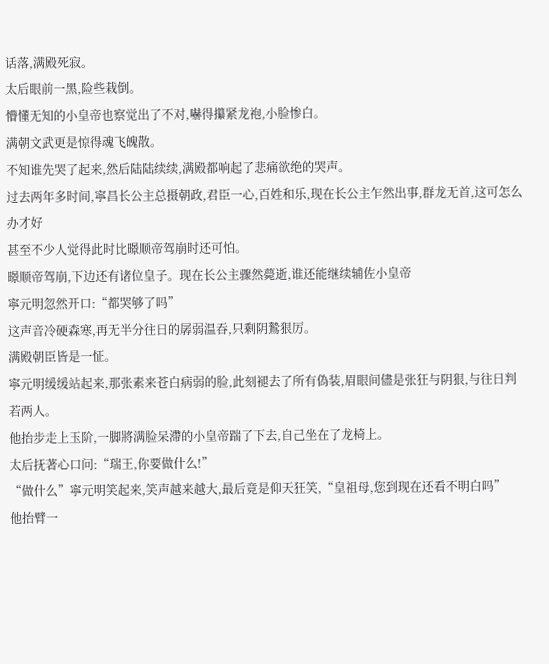话落,满殿死寂。
太后眼前一黑,险些栽倒。
懵懂无知的小皇帝也察觉出了不对,嚇得攥紧龙袍,小脸惨白。
满朝文武更是惊得魂飞魄散。
不知谁先哭了起来,然后陆陆续续,满殿都响起了悲痛欲绝的哭声。
过去两年多时间,寧昌长公主总摄朝政,君臣一心,百姓和乐,现在长公主乍然出事,群龙无首,这可怎么办才好
甚至不少人觉得此时比暻顺帝驾崩时还可怕。
暻顺帝驾崩,下边还有诸位皇子。现在长公主骤然薨逝,谁还能继续辅佐小皇帝
寧元明忽然开口:“都哭够了吗”
这声音冷硬森寒,再无半分往日的孱弱温吞,只剩阴鷙狠厉。
满殿朝臣皆是一怔。
寧元明缓缓站起来,那张素来苍白病弱的脸,此刻褪去了所有偽装,眉眼间儘是张狂与阴狠,与往日判若两人。
他抬步走上玉阶,一脚將满脸呆滯的小皇帝踹了下去,自己坐在了龙椅上。
太后抚著心口问:“瑞王,你要做什么!”
“做什么”寧元明笑起来,笑声越来越大,最后竟是仰天狂笑,“皇祖母,您到现在还看不明白吗”
他抬臂一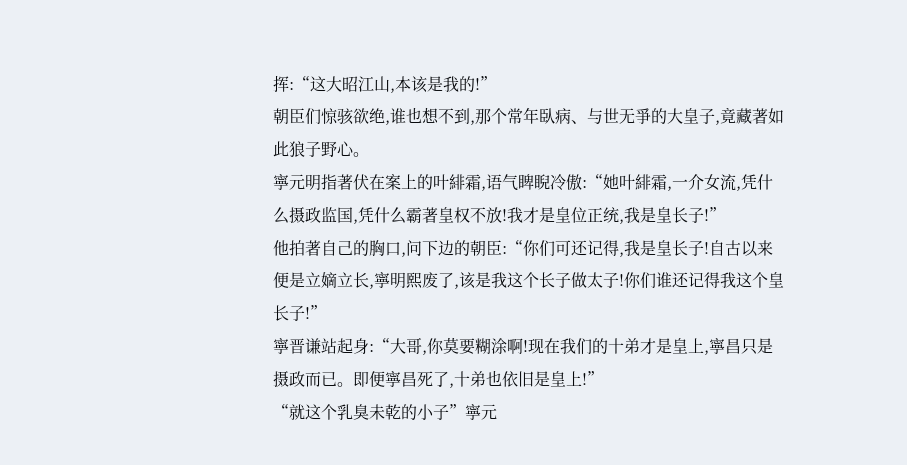挥:“这大昭江山,本该是我的!”
朝臣们惊骇欲绝,谁也想不到,那个常年臥病、与世无爭的大皇子,竟藏著如此狼子野心。
寧元明指著伏在案上的叶緋霜,语气睥睨冷傲:“她叶緋霜,一介女流,凭什么摄政监国,凭什么霸著皇权不放!我才是皇位正统,我是皇长子!”
他拍著自己的胸口,问下边的朝臣:“你们可还记得,我是皇长子!自古以来便是立嫡立长,寧明熙废了,该是我这个长子做太子!你们谁还记得我这个皇长子!”
寧晋谦站起身:“大哥,你莫要糊涂啊!现在我们的十弟才是皇上,寧昌只是摄政而已。即便寧昌死了,十弟也依旧是皇上!”
“就这个乳臭未乾的小子”寧元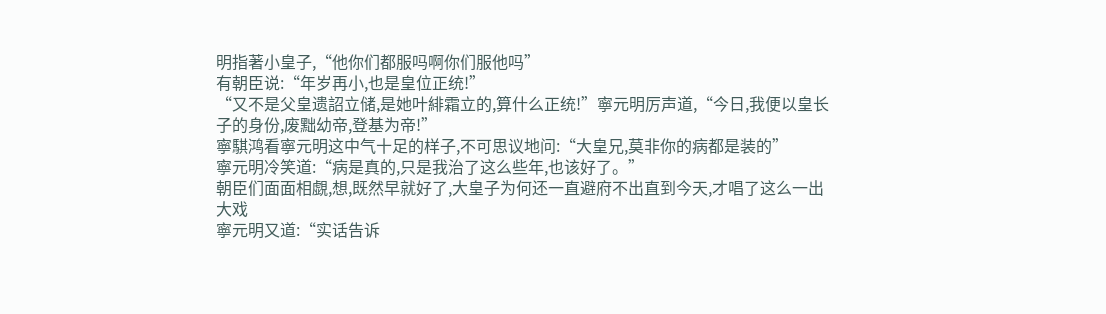明指著小皇子,“他你们都服吗啊你们服他吗”
有朝臣说:“年岁再小,也是皇位正统!”
“又不是父皇遗詔立储,是她叶緋霜立的,算什么正统!”寧元明厉声道,“今日,我便以皇长子的身份,废黜幼帝,登基为帝!”
寧騏鸿看寧元明这中气十足的样子,不可思议地问:“大皇兄,莫非你的病都是装的”
寧元明冷笑道:“病是真的,只是我治了这么些年,也该好了。”
朝臣们面面相覷,想,既然早就好了,大皇子为何还一直避府不出直到今天,才唱了这么一出大戏
寧元明又道:“实话告诉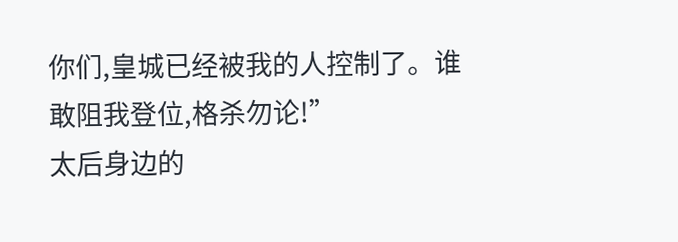你们,皇城已经被我的人控制了。谁敢阻我登位,格杀勿论!”
太后身边的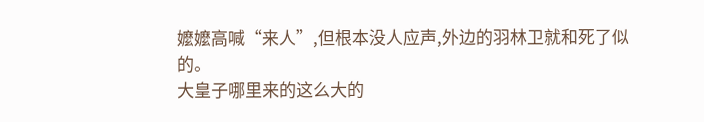嬤嬤高喊“来人”,但根本没人应声,外边的羽林卫就和死了似的。
大皇子哪里来的这么大的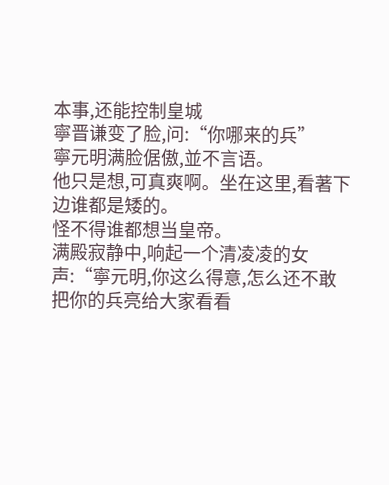本事,还能控制皇城
寧晋谦变了脸,问:“你哪来的兵”
寧元明满脸倨傲,並不言语。
他只是想,可真爽啊。坐在这里,看著下边谁都是矮的。
怪不得谁都想当皇帝。
满殿寂静中,响起一个清凌凌的女声:“寧元明,你这么得意,怎么还不敢把你的兵亮给大家看看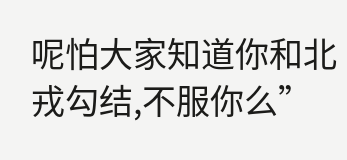呢怕大家知道你和北戎勾结,不服你么”